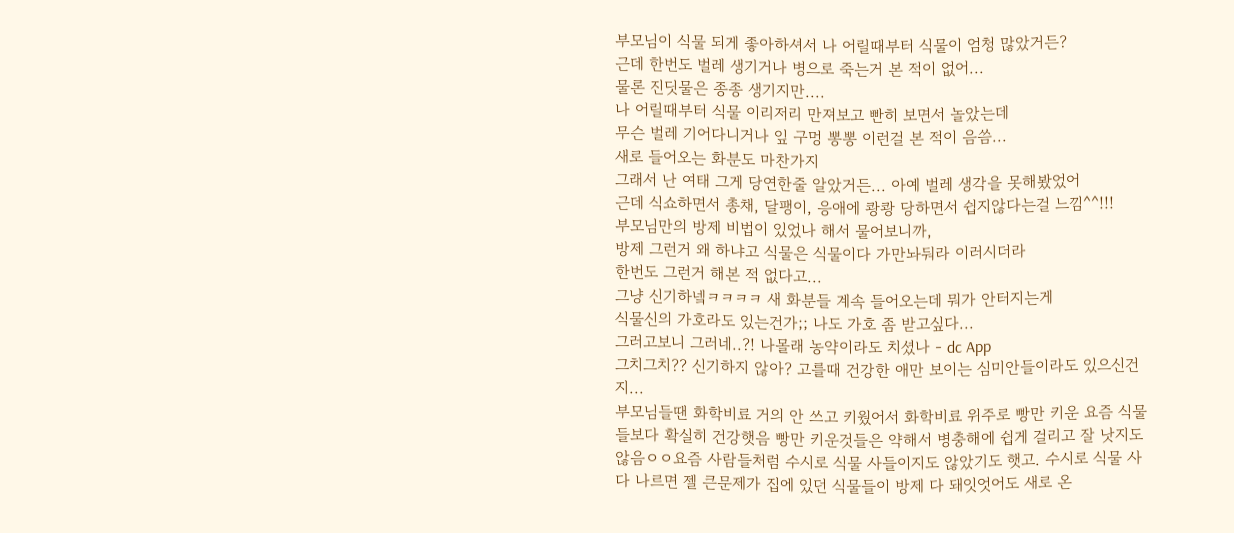부모님이 식물 되게 좋아하셔서 나 어릴때부터 식물이 엄청 많았거든?
근데 한번도 벌레 생기거나 병으로 죽는거 본 적이 없어...
물론 진딧물은 종종 생기지만....
나 어릴때부터 식물 이리저리 만져보고 빤히 보면서 놀았는데
무슨 벌레 기어다니거나 잎 구멍 뽕뽕 이런걸 본 적이 음씀...
새로 들어오는 화분도 마찬가지
그래서 난 여태 그게 당연한줄 알았거든... 아예 벌레 생각을 못해봤었어
근데 식쇼하면서 총채, 달팽이, 응애에 쾅쾅 당하면서 쉽지않다는걸 느낌^^!!!
부모님만의 방제 비법이 있었나 해서 물어보니까,
방제 그런거 왜 하냐고 식물은 식물이다 가만놔둬라 이러시더라
한번도 그런거 해본 적 없다고...
그냥 신기하넼ㅋㅋㅋㅋ 새 화분들 계속 들어오는데 뭐가 안터지는게
식물신의 가호라도 있는건가;; 나도 가호 좀 받고싶다...
그러고보니 그러네..?! 나몰래 농약이라도 치셨나 - dc App
그치그치?? 신기하지 않아? 고를때 건강한 애만 보이는 심미안들이라도 있으신건지...
부모님들땐 화학비료 거의 안 쓰고 키웠어서 화학비료 위주로 빵만 키운 요즘 식물들보다 확실히 건강햇음 빵만 키운것들은 약해서 병충해에 쉽게 걸리고 잘 낫지도 않음ㅇㅇ요즘 사람들처럼 수시로 식물 사들이지도 않았기도 햇고. 수시로 식물 사다 나르면 젤 큰문제가 집에 있던 식물들이 방제 다 돼잇엇어도 새로 온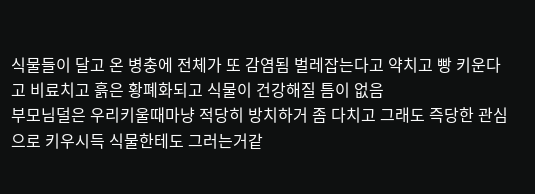식물들이 달고 온 병충에 전체가 또 감염됨 벌레잡는다고 약치고 빵 키운다고 비료치고 흙은 황폐화되고 식물이 건강해질 틈이 없음
부모님덜은 우리키울때마냥 적당히 방치하거 좀 다치고 그래도 즉당한 관심으로 키우시득 식물한테도 그러는거같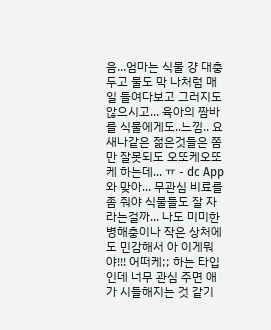음...엄마는 식물 걍 대충두고 물도 막 나처럼 매일 들여다보고 그러지도않으시고... 육아의 짬바를 식물에게도..느낌.. 요새나같은 젊은것들은 쫌만 잘못되도 오또케오또케 하는데... ㅠ - dc App
와 맞아... 무관심 비료를 좀 줘야 식물들도 잘 자라는걸까... 나도 미미한 병해충이나 작은 상처에도 민감해서 아 이게뭐야!!! 어떠케;; 하는 타입인데 너무 관심 주면 애가 시들해지는 것 같기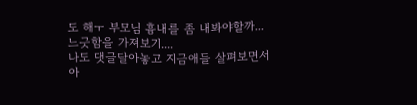도 해ㅜ 부모님 흉내를 좀 내봐야할까... 느긋함을 가져보기....
나도 댓글달아놓고 지금애들 살펴보면서 아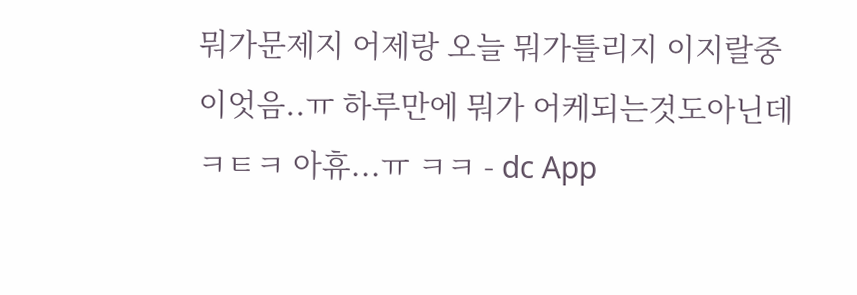뭐가문제지 어제랑 오늘 뭐가틀리지 이지랄중이엇음..ㅠ 하루만에 뭐가 어케되는것도아닌데 ㅋㅌㅋ 아휴...ㅠ ㅋㅋ - dc App